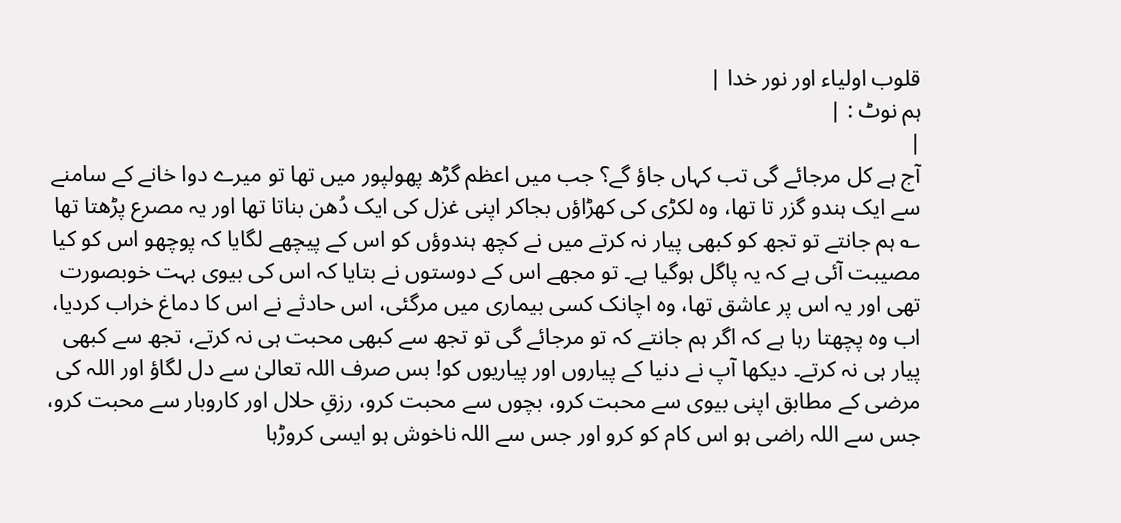قلوب اولیاء اور نور خدا |
ہم نوٹ : |
|
آج ہے کل مرجائے گی تب کہاں جاؤ گے؟ جب میں اعظم گڑھ پھولپور میں تھا تو میرے دوا خانے کے سامنے سے ایک ہندو گزر تا تھا، وہ لکڑی کی کھڑاؤں بجاکر اپنی غزل کی ایک دُھن بناتا تھا اور یہ مصرع پڑھتا تھا ؎ ہم جانتے تو تجھ کو کبھی پیار نہ کرتے میں نے کچھ ہندوؤں کو اس کے پیچھے لگایا کہ پوچھو اس کو کیا مصیبت آئی ہے کہ یہ پاگل ہوگیا ہے۔ تو مجھے اس کے دوستوں نے بتایا کہ اس کی بیوی بہت خوبصورت تھی اور یہ اس پر عاشق تھا، وہ اچانک کسی بیماری میں مرگئی، اس حادثے نے اس کا دماغ خراب کردیا، اب وہ پچھتا رہا ہے کہ اگر ہم جانتے کہ تو مرجائے گی تو تجھ سے کبھی محبت ہی نہ کرتے، تجھ سے کبھی پیار ہی نہ کرتے۔ دیکھا آپ نے دنیا کے پیاروں اور پیاریوں کو! بس صرف اللہ تعالیٰ سے دل لگاؤ اور اللہ کی مرضی کے مطابق اپنی بیوی سے محبت کرو، بچوں سے محبت کرو، رزقِ حلال اور کاروبار سے محبت کرو، جس سے اللہ راضی ہو اس کام کو کرو اور جس سے اللہ ناخوش ہو ایسی کروڑہا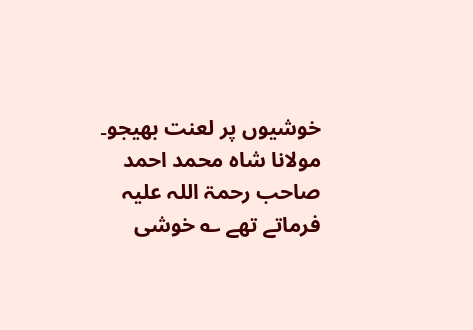خوشیوں پر لعنت بھیجو۔ مولانا شاہ محمد احمد صاحب رحمۃ اللہ علیہ فرماتے تھے ؎ خوشی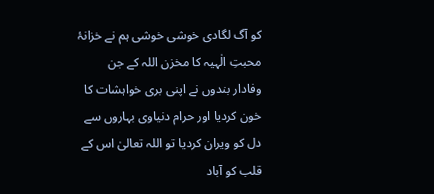کو آگ لگادی خوشی خوشی ہم نے خزانۂ محبتِ الٰہیہ کا مخزن اللہ کے جن وفادار بندوں نے اپنی بری خواہشات کا خون کردیا اور حرام دنیاوی بہاروں سے دل کو ویران کردیا تو اللہ تعالیٰ اس کے قلب کو آباد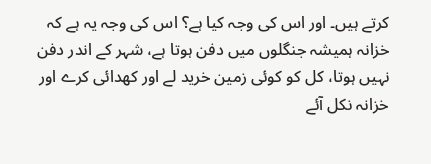کرتے ہیں۔ اور اس کی وجہ کیا ہے؟ اس کی وجہ یہ ہے کہ خزانہ ہمیشہ جنگلوں میں دفن ہوتا ہے، شہر کے اندر دفن نہیں ہوتا، کل کو کوئی زمین خرید لے اور کھدائی کرے اور خزانہ نکل آئے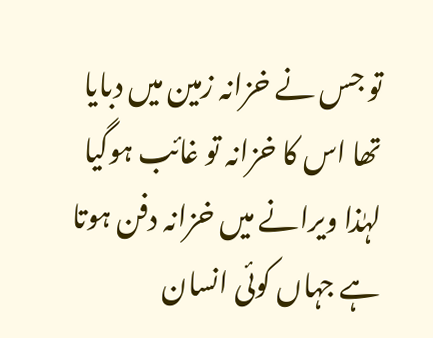تو جس نے خزانہ زمین میں دبایا تھا اس کا خزانہ تو غائب ہوگیا لہٰذا ویرانے میں خزانہ دفن ہوتا ہے جہاں کوئی انسان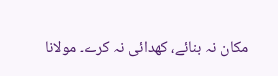مکان نہ بنائے، کھدائی نہ کرے۔ مولانا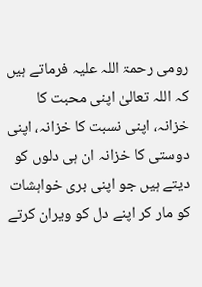رومی رحمۃ اللہ علیہ فرماتے ہیں کہ اللہ تعالیٰ اپنی محبت کا خزانہ، اپنی نسبت کا خزانہ، اپنی دوستی کا خزانہ ان ہی دلوں کو دیتے ہیں جو اپنی بری خواہشات کو مار کر اپنے دل کو ویران کرتے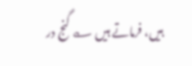ہیں، فرماتے ہیں ؎ گنج در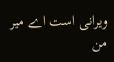ویرانی است اے میر من